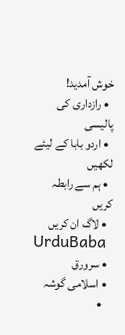خوش آمدید!
  • رازداری کی پالیسی
  • اردو بابا کے لیئے لکھیں
  • ہم سے رابطہ کریں
  • لاگ ان کریں
UrduBaba
  • سرورق
  • اسلامی گوشہ
    •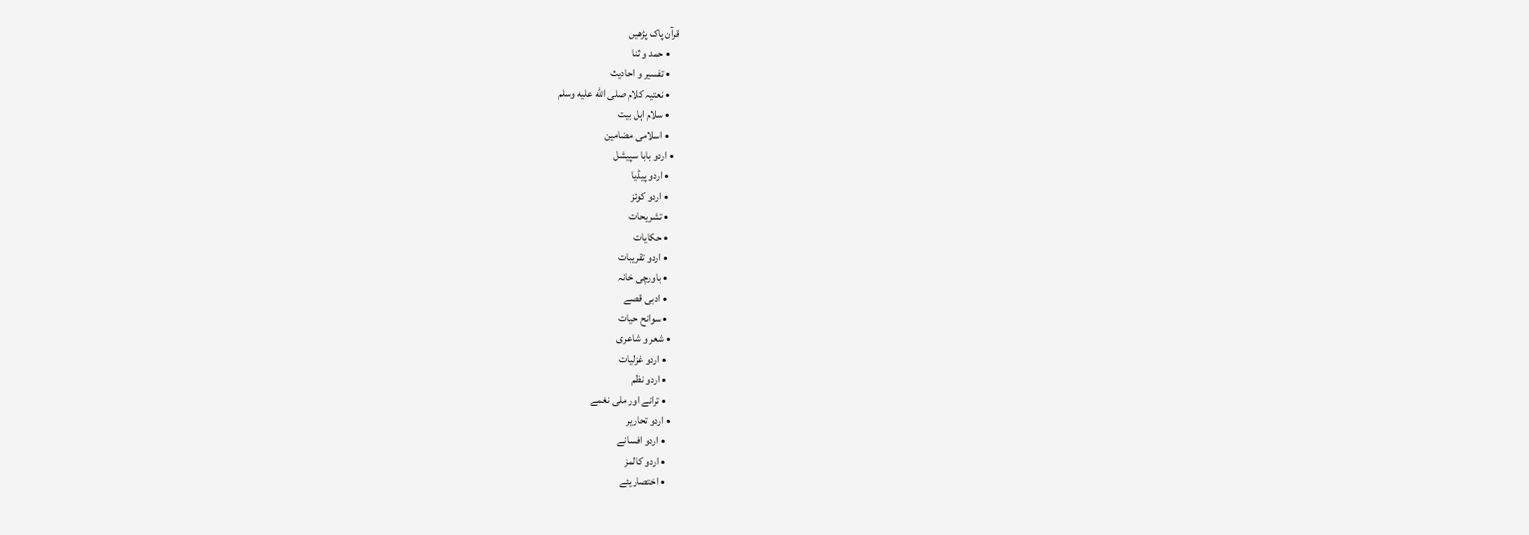قرآن پاک پڑھیں
    • حمد و ثنا
    • تفسیر و احادیث
    • نعتیہ کلام صلى الله عليه وسلم
    • سلام اہل بیت
    • اسلامی مضامین
  • اردو بابا سپیشل
    • اردو پیڈیا
    • اردو کوئز
    • تشریحات
    • حکایات
    • اردو تقریبات
    • باورچی خانہ
    • ادبی قصے
    • سوانح حیات
  • شعر و شاعری
    • اردو غزلیات
    • اردو نظم
    • ترانے اور ملی نغمے
  • اردو تحاریر
    • اردو افسانے
    • اردو کالمز
    • اختصاریئے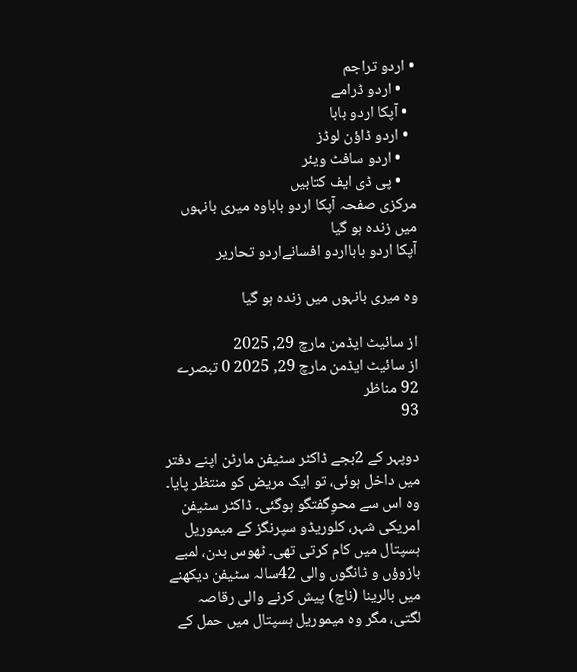• اردو تراجم
    • اردو ڈرامے
  • آپکا اردو بابا
  • اردو ڈاؤن لوڈز
    • اردو سافٹ ویئر
    • پی ڈی ایف کتابیں
مرکزی صفحہ آپکا اردو باباوہ میری بانہوں میں زندہ ہو گیا
آپکا اردو بابااردو افسانےاردو تحاریر

وہ میری بانہوں میں زندہ ہو گیا

از سائیٹ ایڈمن مارچ 29, 2025
از سائیٹ ایڈمن مارچ 29, 2025 0 تبصرے 92 مناظر
93

دوپہر کے 2بجے ڈاکٹر سٹیفن مارٹن اپنے دفتر میں داخل ہوئی، تو ایک مریض کو منتظر پایا۔ وہ اس سے محوِگفتگو ہوگئی۔ ڈاکٹر سٹیفن امریکی شہر، کلوریڈو سپرنگز کے میموریل ہسپتال میں کام کرتی تھی۔ ٹھوس بدن، لمبے بازوؤں و ٹانگوں والی 42سالہ سٹیفن دیکھنے میں بالرینا (ناچ) پیش کرنے والی رقاصہ لگتی، مگر وہ میموریل ہسپتال میں حمل کے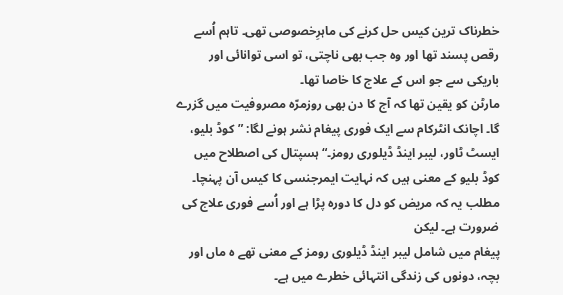خطرناک ترین کیس حل کرنے کی ماہرِخصوصی تھی۔ تاہم اُسے رقص پسند تھا اور وہ جب بھی ناچتی، تو اسی توانائی اور باریکی سے جو اس کے علاج کا خاصا تھا۔
مارٹن کو یقین تھا کہ آج کا دن بھی روزمرّہ مصروفیت میں گزرے گا۔ اچانک انٹرکام سے ایک فوری پیغام نشر ہونے لگا: ”کوڈ بلیو، ایسٹ ٹاور، لیبر اینڈ ڈیلوری رومز۔“ ہسپتال کی اصطلاح میں کوڈ بلیو کے معنی ہیں کہ نہایت ایمرجنسی کا کیس آن پہنچا۔ مطلب یہ کہ مریض کو دل کا دورہ پڑا ہے اور اُسے فوری علاج کی ضرورت ہے۔ لیکن
پیغام میں شامل لیبر اینڈ ڈیلوری رومز کے معنی تھے ہ ماں اور بچہ، دونوں کی زندگی انتہائی خطرے میں ہے۔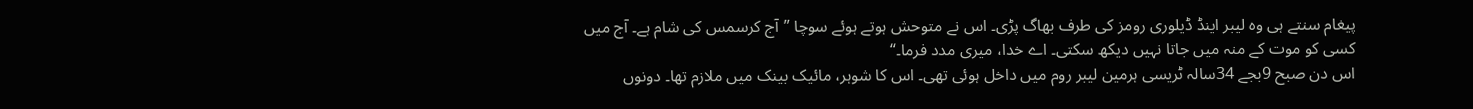پیغام سنتے ہی وہ لیبر اینڈ ڈیلوری رومز کی طرف بھاگ پڑی۔ اس نے متوحش ہوتے ہوئے سوچا ”آج کرسمس کی شام ہے۔ آج میں کسی کو موت کے منہ میں جاتا نہیں دیکھ سکتی۔ اے خدا، میری مدد فرما۔“
اس دن صبح 9بجے 34سالہ ٹریسی ہرمین لیبر روم میں داخل ہوئی تھی۔ اس کا شوہر، مائیک بینک میں ملازم تھا۔ دونوں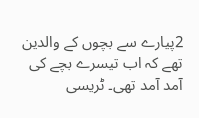2پیارے سے بچوں کے والدین تھے کہ اب تیسرے بچے کی آمد آمد تھی۔ ٹریسی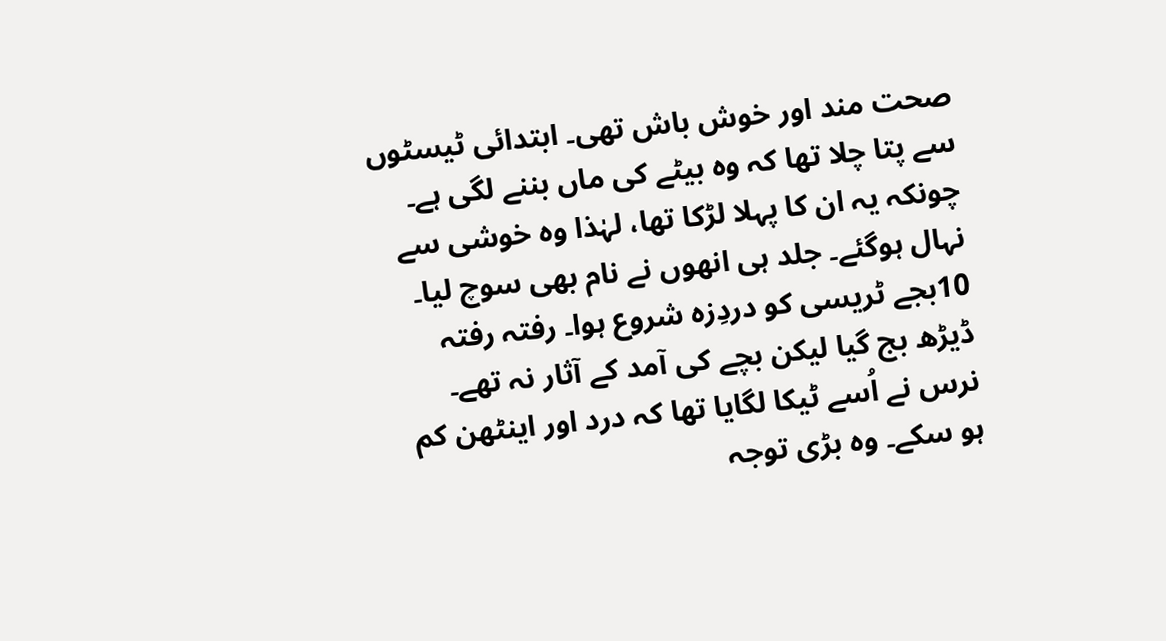صحت مند اور خوش باش تھی۔ ابتدائی ٹیسٹوں سے پتا چلا تھا کہ وہ بیٹے کی ماں بننے لگی ہے۔ چونکہ یہ ان کا پہلا لڑکا تھا، لہٰذا وہ خوشی سے نہال ہوگئے۔ جلد ہی انھوں نے نام بھی سوچ لیا۔
10بجے ٹریسی کو دردِزہ شروع ہوا۔ رفتہ رفتہ ڈیڑھ بج گیا لیکن بچے کی آمد کے آثار نہ تھے۔ نرس نے اُسے ٹیکا لگایا تھا کہ درد اور اینٹھن کم ہو سکے۔ وہ بڑی توجہ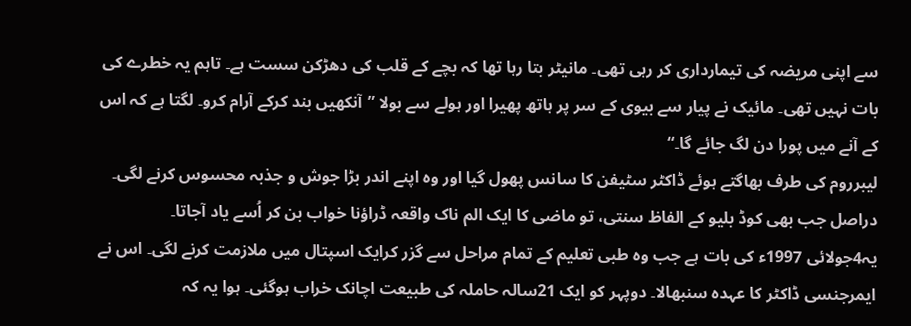سے اپنی مریضہ کی تیمارداری کر رہی تھی۔ مانیٹر بتا رہا تھا کہ بچے کے قلب کی دھڑکن سست ہے۔ تاہم یہ خطرے کی بات نہیں تھی۔ مائیک نے پیار سے بیوی کے سر پر ہاتھ پھیرا اور ہولے سے بولا ”آنکھیں بند کرکے آرام کرو۔ لگتا ہے کہ اس کے آنے میں پورا دن لگ جائے گا۔“
لیبرروم کی طرف بھاگتے ہوئے ڈاکٹر سٹیفن کا سانس پھول گیا اور وہ اپنے اندر بڑا جوش و جذبہ محسوس کرنے لگی۔ دراصل جب بھی کوڈ بلیو کے الفاظ سنتی، تو ماضی کا ایک الم ناک واقعہ ڈراؤنا خواب بن کر اُسے یاد آجاتا۔
یہ4جولائی 1997ء کی بات ہے جب وہ طبی تعلیم کے تمام مراحل سے گزر کرایک اسپتال میں ملازمت کرنے لگی۔ اس نے ایمرجنسی ڈاکٹر کا عہدہ سنبھالا۔ دوپہر کو ایک 21سالہ حاملہ کی طبیعت اچانک خراب ہوگئی۔ ہوا یہ کہ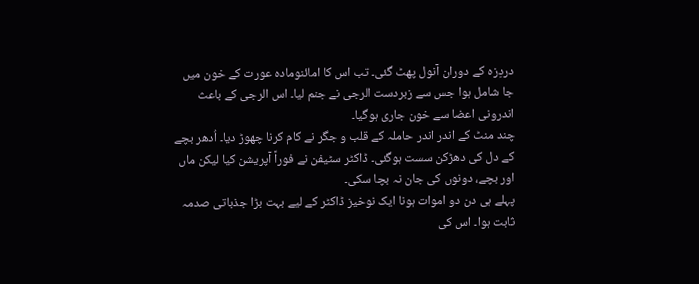دردِزہ کے دوران آنول پھٹ گئی۔ تب اس کا امائنومادہ عورت کے خون میں جا شامل ہوا جس سے زبردست الرجی نے جنم لیا۔ اس الرجی کے باعث اندرونی اعضا سے خون جاری ہوگیا۔
چند منٹ کے اندر اندر حاملہ کے قلب و جگر نے کام کرنا چھوڑ دیا۔ اُدھر بچے کے دل کی دھڑکن سست ہوگئی۔ ڈاکٹر سٹیفن نے فوراً آپریشن کیا لیکن ماں اور بچے، دونوں کی جان نہ بچا سکی۔
پہلے ہی دن دو اموات ہونا ایک نوخیز ڈاکٹر کے لیے بہت بڑا جذباتی صدمہ ثابت ہوا۔ اس کی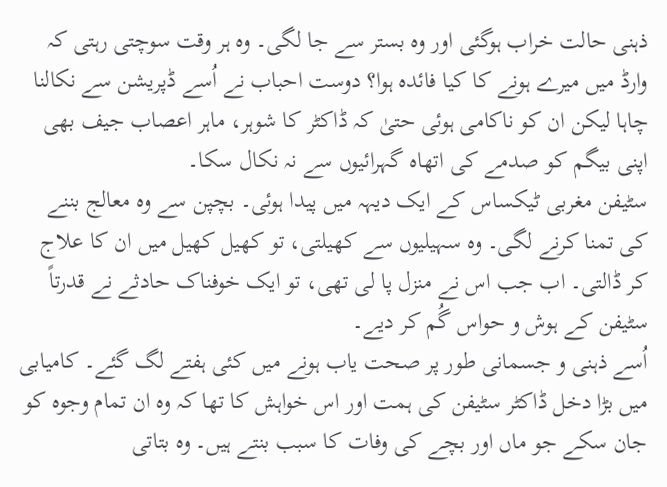ذہنی حالت خراب ہوگئی اور وہ بستر سے جا لگی۔ وہ ہر وقت سوچتی رہتی کہ وارڈ میں میرے ہونے کا کیا فائدہ ہوا؟ دوست احباب نے اُسے ڈپریشن سے نکالنا چاہا لیکن ان کو ناکامی ہوئی حتیٰ کہ ڈاکٹر کا شوہر، ماہر اعصاب جیف بھی اپنی بیگم کو صدمے کی اتھاہ گہرائیوں سے نہ نکال سکا۔
سٹیفن مغربی ٹیکساس کے ایک دیہہ میں پیدا ہوئی۔ بچپن سے وہ معالج بننے کی تمنا کرنے لگی۔ وہ سہیلیوں سے کھیلتی، تو کھیل کھیل میں ان کا علاج کر ڈالتی۔ اب جب اس نے منزل پا لی تھی، تو ایک خوفناک حادثے نے قدرتاً سٹیفن کے ہوش و حواس گُم کر دیے۔
اُسے ذہنی و جسمانی طور پر صحت یاب ہونے میں کئی ہفتے لگ گئے۔ کامیابی میں بڑا دخل ڈاکٹر سٹیفن کی ہمت اور اس خواہش کا تھا کہ وہ ان تمام وجوہ کو جان سکے جو ماں اور بچے کی وفات کا سبب بنتے ہیں۔ وہ بتاتی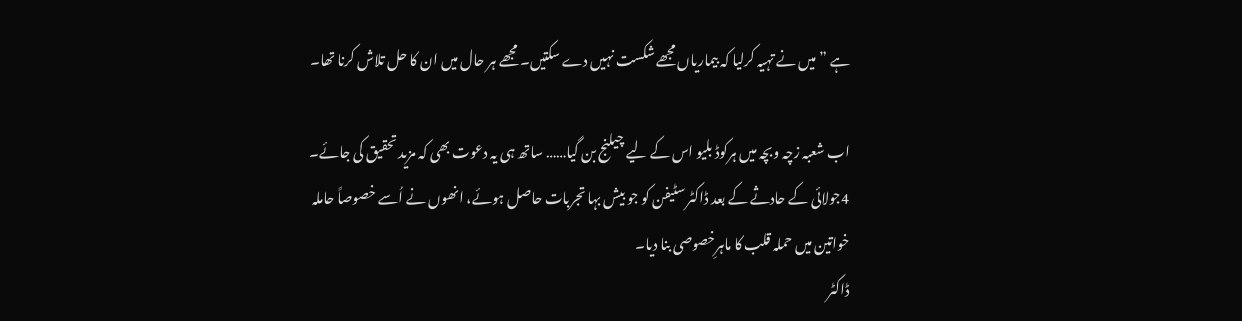ہے ”میں نے تہیہ کرلیا کہ بیماریاں مجھے شکست نہیں دے سکتیں۔ مجھے ہر حال میں ان کا حل تلاش کرنا تھا۔

اب شعبہ زچہ وبچہ میں ہرکوڈ بلیو اس کے لیے چیلنج بن گیا…… ساتھ ہی یہ دعوت بھی کہ مزید تحقیق کی جائے۔ 4جولائی کے حادثے کے بعد ڈاکٹر سٹیفن کو جو بیش بہا تجربات حاصل ہوئے، انھوں نے اُسے خصوصاً حاملہ خواتین میں حملہ قلب کا ماہرِخصوصی بنا دیا۔
ڈاکٹر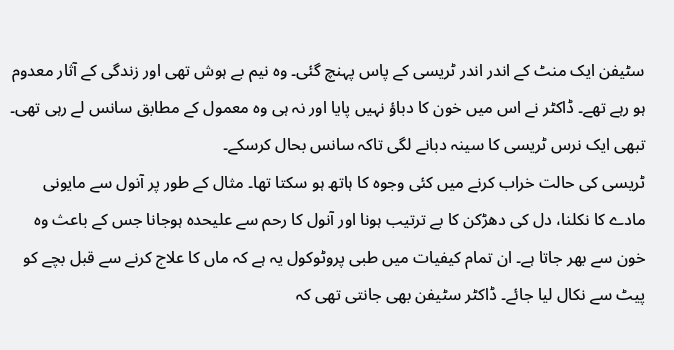سٹیفن ایک منٹ کے اندر اندر ٹریسی کے پاس پہنچ گئی۔ وہ نیم بے ہوش تھی اور زندگی کے آثار معدوم ہو رہے تھے۔ ڈاکٹر نے اس میں خون کا دباؤ نہیں پایا اور نہ ہی وہ معمول کے مطابق سانس لے رہی تھی۔ تبھی ایک نرس ٹریسی کا سینہ دبانے لگی تاکہ سانس بحال کرسکے۔
ٹریسی کی حالت خراب کرنے میں کئی وجوہ کا ہاتھ ہو سکتا تھا۔ مثال کے طور پر آنول سے مایونی مادے کا نکلنا، دل کی دھڑکن کا بے ترتیب ہونا اور آنول کا رحم سے علیحدہ ہوجانا جس کے باعث وہ خون سے بھر جاتا ہے۔ ان تمام کیفیات میں طبی پروٹوکول یہ ہے کہ ماں کا علاج کرنے سے قبل بچے کو پیٹ سے نکال لیا جائے۔ ڈاکٹر سٹیفن بھی جانتی تھی کہ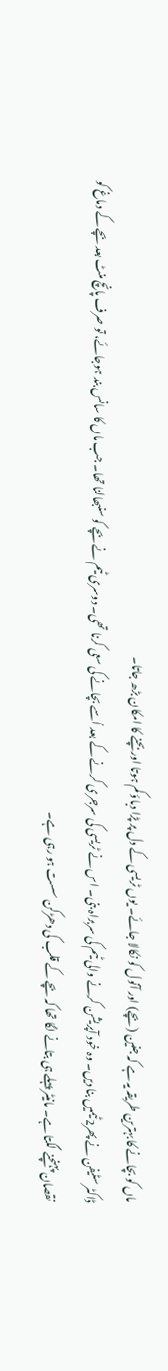ماں کو بچانے کا بہترین طریقہ یہ ہے کہ جنین (بچے) اور آنول کو نکالا جائے۔ یوں ٹریسی کے دل پر پڑا دباؤ کم ہوتا اور بچنے کا امکان بڑھ جاتا۔
ڈاکٹر سٹیفن نے پھر2ٹیمیں بنا دیں۔ وہ خود آپریشن کرنے والی ٹیم کی سربراہ بنی۔ اس نے ٹریسی کی سرجری کرنے کے بعد اُسے بچانے کی سعی کرنا تھی۔ دوسری ٹیم نے بچے کو سنبھالنا تھا۔ جب ماں کا سانس بند ہوجائے، تو صرف پانچ منٹ بعد بچے کے دماغ کو نقصان پہنچنے لگتا ہے۔ مانیٹر پہلے ہی بتانے لگا تھا کہ بچے کے قلب کی دھڑکن سست ہو رہی ہے۔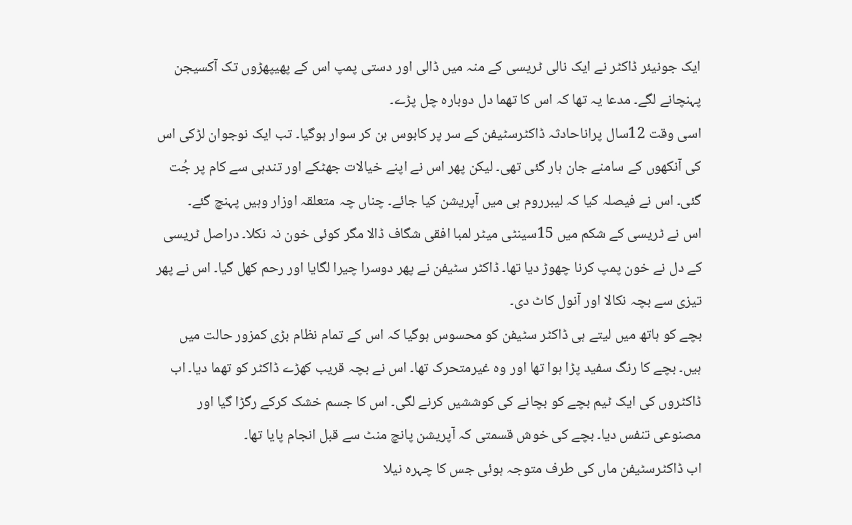ایک جونیئر ڈاکٹر نے ایک نالی ٹریسی کے منہ میں ڈالی اور دستی پمپ اس کے پھیپھڑوں تک آکسیجن پہنچانے لگے۔ مدعا یہ تھا کہ اس کا تھما دل دوبارہ چل پڑے۔
اسی وقت 12سال پراناحادثہ ڈاکٹرسٹیفن کے سر پر کابوس بن کر سوار ہوگیا۔ تب ایک نوجوان لڑکی اس کی آنکھوں کے سامنے جان ہار گئی تھی۔ لیکن پھر اس نے اپنے خیالات جھٹکے اور تندہی سے کام پر جُت گئی۔ اس نے فیصلہ کیا کہ لیبرروم ہی میں آپریشن کیا جائے۔ چناں چہ متعلقہ اوزار وہیں پہنچ گئے۔
اس نے ٹریسی کے شکم میں 15سینٹی میٹر لمبا افقی شگاف ڈالا مگر کوئی خون نہ نکلا۔ دراصل ٹریسی کے دل نے خون پمپ کرنا چھوڑ دیا تھا۔ ڈاکٹر سٹیفن نے پھر دوسرا چیرا لگایا اور رحم کھل گیا۔ اس نے پھر تیزی سے بچہ نکالا اور آنول کاٹ دی۔
بچے کو ہاتھ میں لیتے ہی ڈاکٹر سٹیفن کو محسوس ہوگیا کہ اس کے تمام نظام بڑی کمزور حالت میں ہیں۔ بچے کا رنگ سفید پڑا ہوا تھا اور وہ غیرمتحرک تھا۔ اس نے بچہ قریب کھڑے ڈاکٹر کو تھما دیا۔ اب ڈاکٹروں کی ایک ٹیم بچے کو بچانے کی کوششیں کرنے لگی۔ اس کا جسم خشک کرکے رگڑا گیا اور مصنوعی تنفس دیا۔ بچے کی خوش قسمتی کہ آپریشن پانچ منٹ سے قبل انجام پایا تھا۔
اب ڈاکٹرسٹیفن ماں کی طرف متوجہ ہوئی جس کا چہرہ نیلا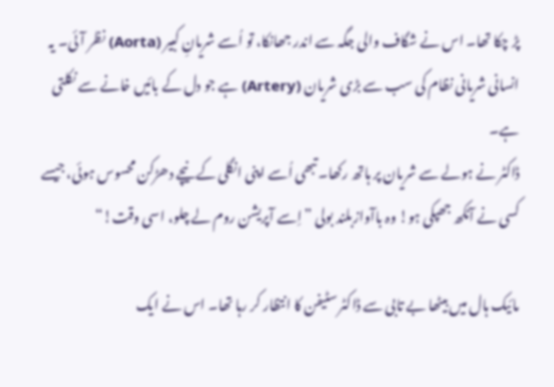پڑ چکا تھا۔ اس نے شگاف والی جگہ سے اندر جھانکا، تو اُسے شریانِ کبیر (Aorta) نظر آئی۔ یہ انسانی شریانی نظام کی سب سے بڑی شریان (Artery) ہے جو دل کے بائیں خانے سے نکلتی ہے۔
ڈاکٹر نے ہولے سے شریان پر ہاتھ رکھا۔ تبھی اُسے اپنی انگلی کے نیچے دھڑکن محسوس ہوئی، جیسے کسی نے آنکھ جھپکی ہو! وہ باآوازبلند بولی ”اِسے آپریشن روم لے چلو، اسی وقت!“

مائیک ہال میں بیٹھا بے تابی سے ڈاکٹر سٹیفن کا انتظار کر رہا تھا۔ اس نے ایک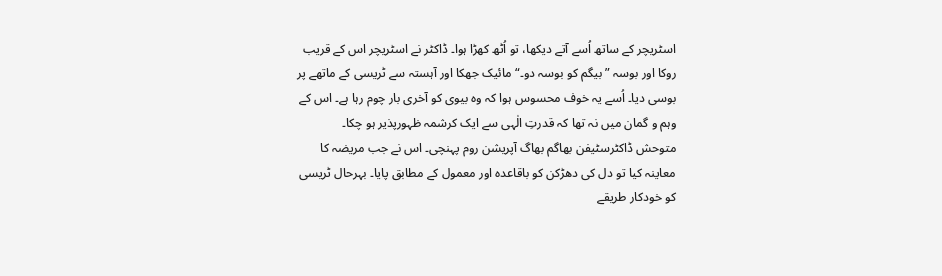اسٹریچر کے ساتھ اُسے آتے دیکھا، تو اُٹھ کھڑا ہوا۔ ڈاکٹر نے اسٹریچر اس کے قریب روکا اور بوسہ ”بیگم کو بوسہ دو۔“ مائیک جھکا اور آہستہ سے ٹریسی کے ماتھے پر بوسی دیا۔ اُسے یہ خوف محسوس ہوا کہ وہ بیوی کو آخری بار چوم رہا ہے۔ اس کے وہم و گمان میں نہ تھا کہ قدرتِ الٰہی سے ایک کرشمہ ظہورپذیر ہو چکا۔
متوحش ڈاکٹرسٹیفن بھاگم بھاگ آپریشن روم پہنچی۔ اس نے جب مریضہ کا معاینہ کیا تو دل کی دھڑکن کو باقاعدہ اور معمول کے مطابق پایا۔ بہرحال ٹریسی کو خودکار طریقے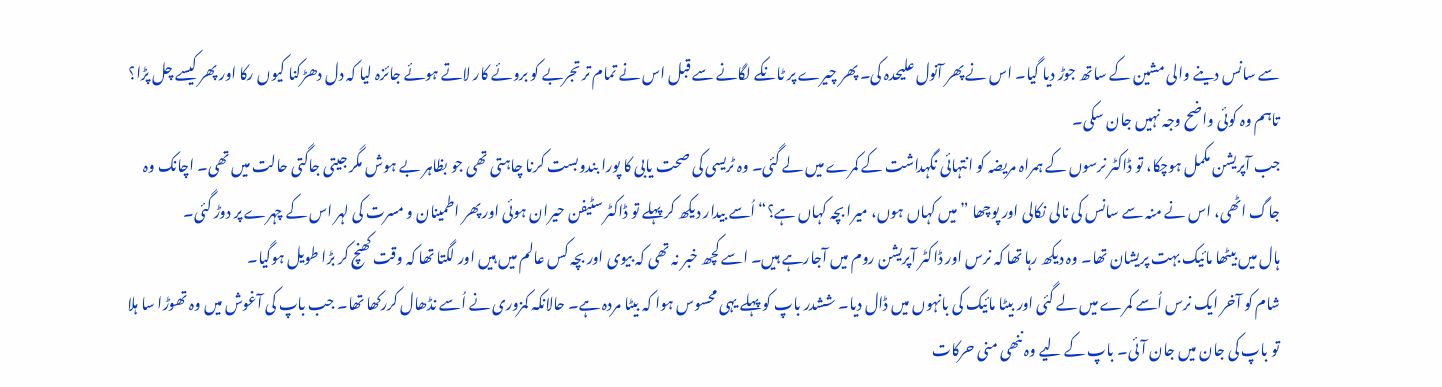سے سانس دینے والی مشین کے ساتھ جوڑ دیا گیا۔ اس نے پھر آنول علیحدہ کی۔ پھر چیرے پر ٹانکے لگانے سے قبل اس نے تمام تر تجربے کو بروئے کار لاتے ہوئے جائزہ لیا کہ دل دھڑکنا کیوں رکا اور پھر کیسے چل پڑا؟ تاہم وہ کوئی واضح وجہ نہیں جان سکی۔
جب آپریشن مکمل ہوچکا، تو ڈاکٹر نرسوں کے ہمراہ مریضہ کو انتہائی نگہداشت کے کمرے میں لے گئی۔ وہ ٹریسی کی صحت یابی کا پورا بندوبست کرنا چاہتی تھی جو بظاہر بے ہوش مگر جیتی جاگتی حالت میں تھی۔ اچانک وہ جاگ اٹھی، اس نے منہ سے سانس کی نالی نکالی اور پوچھا ”میں کہاں ہوں، میرا بچہ کہاں ہے؟“ اُسے بیدار دیکھ کر پہلے تو ڈاکٹر سٹیفن حیران ہوئی اور پھر اطمینان و مسرت کی لہر اس کے چہرے پر دوڑ گئی۔
ہال میں بیٹھا مائیک بہت پریشان تھا۔ وہ دیکھ رہا تھا کہ نرس اور ڈاکٹر آپریشن روم میں آجارہے ہیں۔ اسے کچھ خبر نہ تھی کہ بیوی اور بچہ کس عالم میں ہیں اور لگتا تھا کہ وقت کھنچ کر بڑا طویل ہوگیا۔
شام کو آخر ایک نرس اُسے کمرے میں لے گئی اور بیٹا مائیک کی بانہوں میں ڈال دیا۔ ششدر باپ کو پہلے یہی محسوس ہوا کہ بیٹا مردہ ہے۔ حالانکہ کمزوری نے اُسے نڈھال کررکھا تھا۔ جب باپ کی آغوش میں وہ تھوڑا سا ہلا تو باپ کی جان میں جان آئی۔ باپ کے لیے وہ ننھی منی حرکات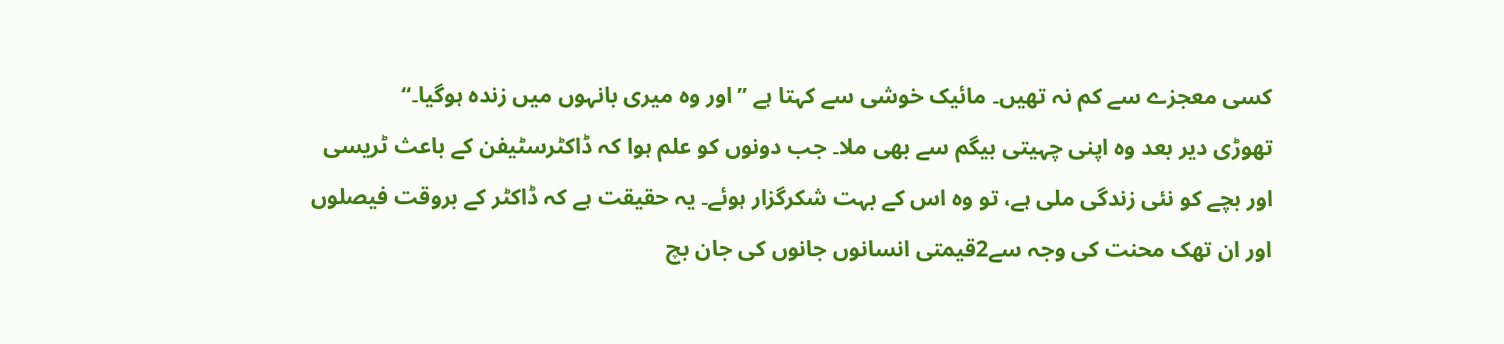کسی معجزے سے کم نہ تھیں۔ مائیک خوشی سے کہتا ہے ”اور وہ میری بانہوں میں زندہ ہوگیا۔“
تھوڑی دیر بعد وہ اپنی چہیتی بیگم سے بھی ملا۔ جب دونوں کو علم ہوا کہ ڈاکٹرسٹیفن کے باعث ٹریسی اور بچے کو نئی زندگی ملی ہے، تو وہ اس کے بہت شکرگزار ہوئے۔ یہ حقیقت ہے کہ ڈاکٹر کے بروقت فیصلوں اور ان تھک محنت کی وجہ سے2قیمتی انسانوں جانوں کی جان بچ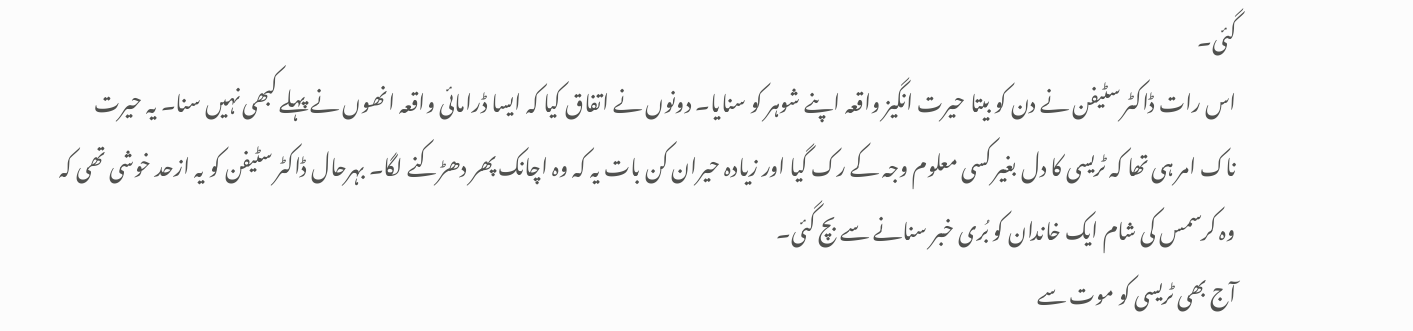گئی۔
اس رات ڈاکٹر سٹیفن نے دن کو بیتا حیرت انگیز واقعہ اپنے شوہر کو سنایا۔ دونوں نے اتفاق کیا کہ ایسا ڈرامائی واقعہ انھوں نے پہلے کبھی نہیں سنا۔ یہ حیرت ناک امر ہی تھا کہ ٹریسی کا دل بغیر کسی معلوم وجہ کے رک گیا اور زیادہ حیران کن بات یہ کہ وہ اچانک پھر دھڑکنے لگا۔ بہرحال ڈاکٹر سٹیفن کو یہ ازحد خوشی تھی کہ وہ کرسمس کی شام ایک خاندان کو بُری خبر سنانے سے بچ گئی۔
آج بھی ٹریسی کو موت سے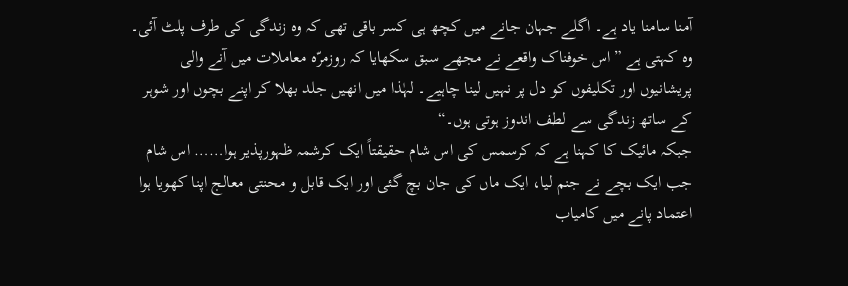آمنا سامنا یاد ہے۔ اگلے جہان جانے میں کچھ ہی کسر باقی تھی کہ وہ زندگی کی طرف پلٹ آئی۔ وہ کہتی ہے ”اس خوفناک واقعے نے مجھے سبق سکھایا کہ روزمرّہ معاملات میں آنے والی پریشانیوں اور تکلیفوں کو دل پر نہیں لینا چاہیے۔ لہٰذا میں انھیں جلد بھلا کر اپنے بچوں اور شوہر کے ساتھ زندگی سے لطف اندوز ہوتی ہوں۔“
جبکہ مائیک کا کہنا ہے کہ کرسمس کی اس شام حقیقتاً ایک کرشمہ ظہورپذیر ہوا…… اس شام جب ایک بچے نے جنم لیا، ایک ماں کی جان بچ گئی اور ایک قابل و محنتی معالج اپنا کھویا ہوا اعتماد پانے میں کامیاب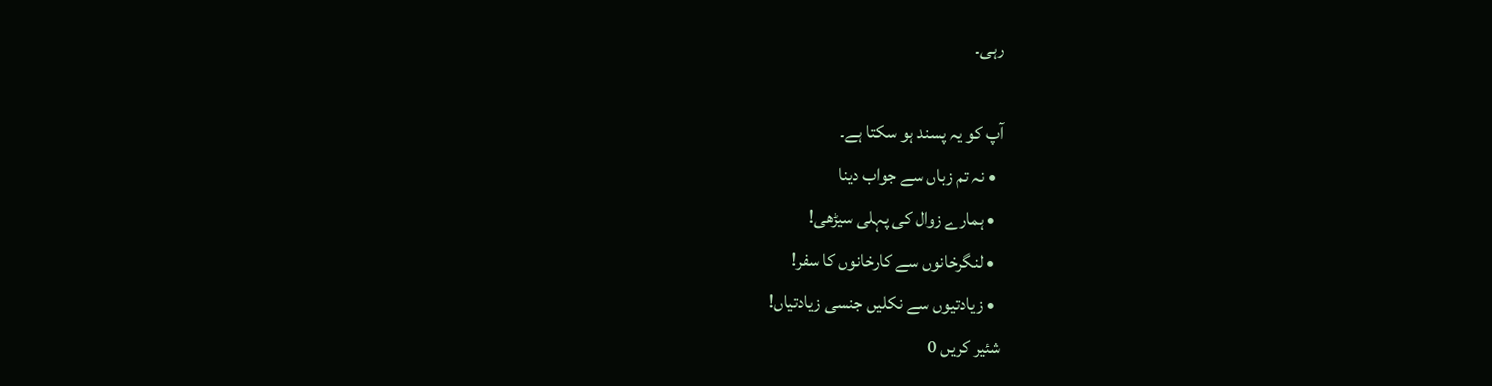رہی۔

آپ کو یہ پسند ہو سکتا ہے۔
  • نہ تم زباں سے جواب دینا
  • ہمارے زوال کی پہلی سیڑھی!
  • لنگرخانوں سے کارخانوں کا سفر!
  • زیادتیوں سے نکلیں جنسی زیادتیاں!
شئیر کریں 0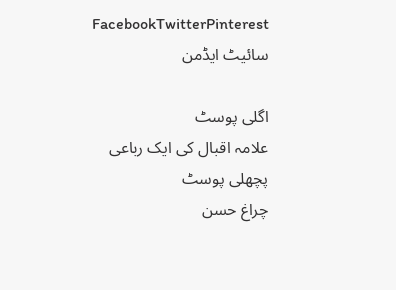FacebookTwitterPinterest
سائیٹ ایڈمن

اگلی پوسٹ
علامہ اقبال کی ایک رباعی
پچھلی پوسٹ
چراغ حسن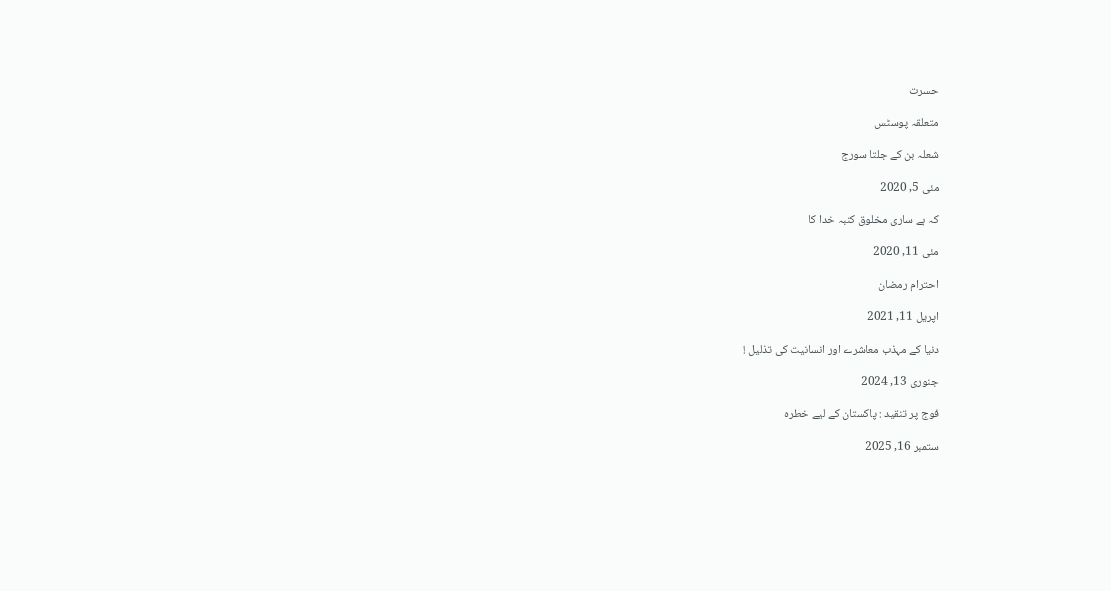حسرت

متعلقہ پوسٹس

شعلہ بن کے جلتا سورج

مئی 5, 2020

کہ ہے ساری مخلوق کنبہ خدا کا

مئی 11, 2020

احترام رمضان

اپریل 11, 2021

دنیا کے مہذب معاشرے اور انسانیت کی تذلیل !

جنوری 13, 2024

فوج پر تنقید : پاکستان کے لیے خطرہ

ستمبر 16, 2025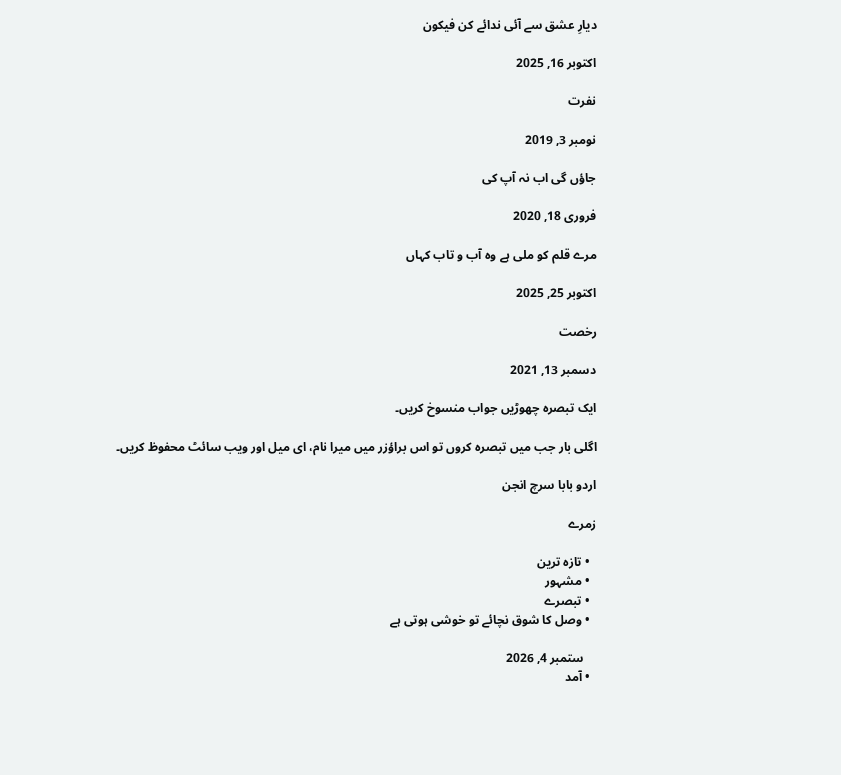دیارِ عشق سے آئی ندائے کن فیکون

اکتوبر 16, 2025

نفرت

نومبر 3, 2019

جاؤں گی اب نہ آپ کی

فروری 18, 2020

مرے قلم کو ملی ہے وہ آب و تاب کہاں

اکتوبر 25, 2025

رخصت

دسمبر 13, 2021

ایک تبصرہ چھوڑیں جواب منسوخ کریں۔

اگلی بار جب میں تبصرہ کروں تو اس براؤزر میں میرا نام، ای میل اور ویب سائٹ محفوظ کریں۔

اردو بابا سرچ انجن

زمرے

  • تازہ ترین
  • مشہور
  • تبصرے
  • وصل کا شوق نچائے تو خوشی ہوتی ہے

    ستمبر 4, 2026
  • آمد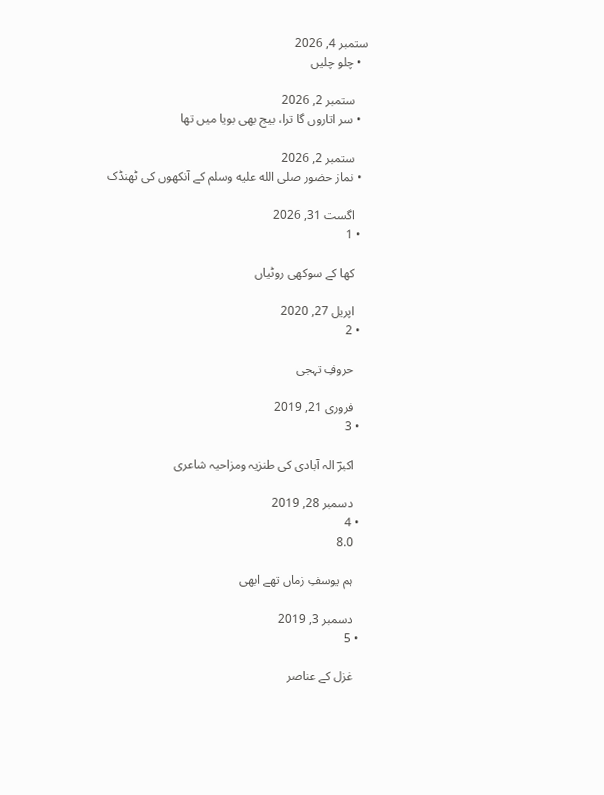ستمبر 4, 2026
  • چلو چلیں

    ستمبر 2, 2026
  • سر اتاروں گا ترا، بیج بھی بویا میں تھا

    ستمبر 2, 2026
  • نماز حضور صلى الله عليه وسلم کے آنکھوں کی ٹھنڈک

    اگست 31, 2026
  • 1

    کھا کے سوکھی روٹیاں

    اپریل 27, 2020
  • 2

    حروفِ تہجی

    فروری 21, 2019
  • 3

    اکبرؔ الہ آبادی کی طنزیہ ومزاحیہ شاعری

    دسمبر 28, 2019
  • 4
    8.0

    ہم یوسفِ زماں تھے ابھی

    دسمبر 3, 2019
  • 5

    غزل کے عناصر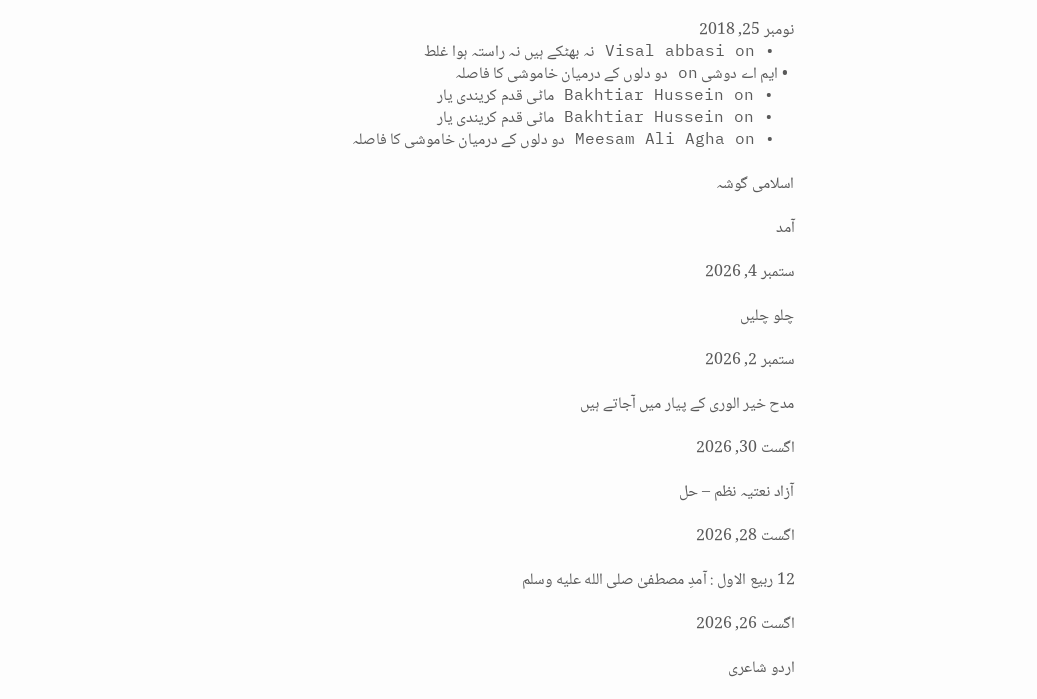نومبر 25, 2018
  • Visal abbasi on نہ بھٹکے ہیں نہ راستہ ہوا غلط
  • ایم اے دوشی on دو دلوں کے درمیان خاموشی کا فاصلہ
  • Bakhtiar Hussein on ماٹی قدم کریندی یار
  • Bakhtiar Hussein on ماٹی قدم کریندی یار
  • Meesam Ali Agha on دو دلوں کے درمیان خاموشی کا فاصلہ

اسلامی گوشہ

آمد

ستمبر 4, 2026

چلو چلیں

ستمبر 2, 2026

مدح خیر الوری کے پیار میں آجاتے ہیں

اگست 30, 2026

آزاد نعتیہ نظم – حل

اگست 28, 2026

12 ربیع الاول : آمدِ مصطفیٰ صلى الله عليه وسلم

اگست 26, 2026

اردو شاعری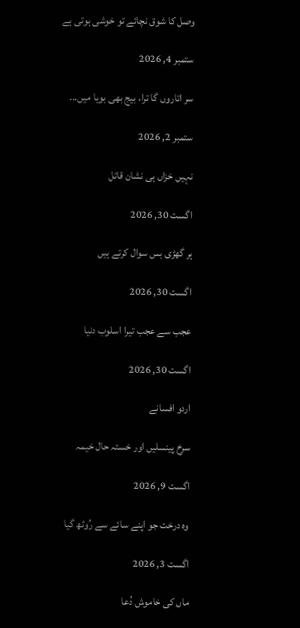وصل کا شوق نچائے تو خوشی ہوتی ہے

ستمبر 4, 2026

سر اتاروں گا ترا، بیج بھی بویا میں...

ستمبر 2, 2026

نہیں خزاں ہی نشان قاتل

اگست 30, 2026

ہر گھڑی بس سوال کرتے ہیں

اگست 30, 2026

عجب سے عجب تیرا اسلوب دنیا

اگست 30, 2026

اردو افسانے

سرخ پینسلیں اور خستہ حال خیمہ

اگست 9, 2026

وہ درخت جو اپنے سائے سے رُوٹھ گیا

اگست 3, 2026

ماں کی خاموش دُعا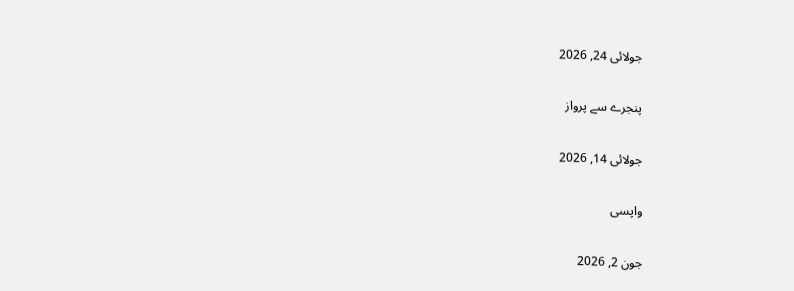جولائی 24, 2026

پنجرے سے پرواز

جولائی 14, 2026

واپسی

جون 2, 2026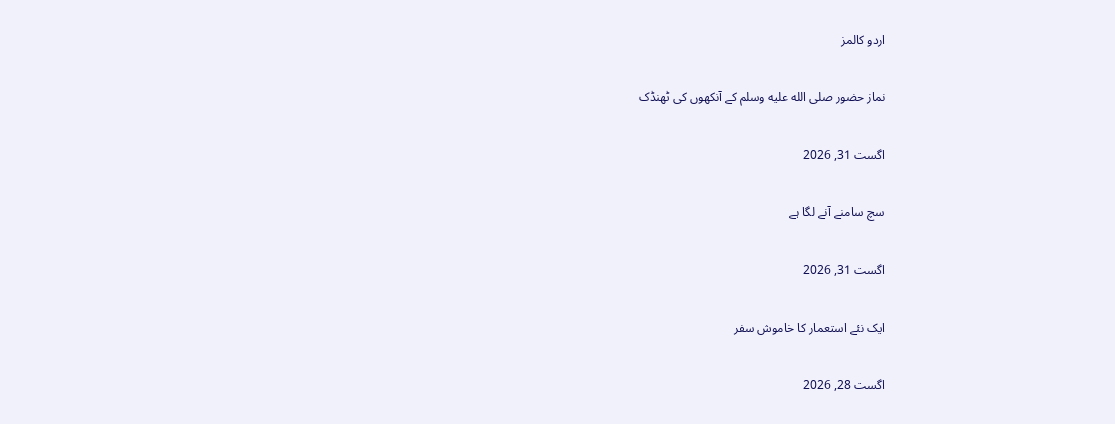اردو کالمز

نماز حضور صلى الله عليه وسلم کے آنکھوں کی ٹھنڈک

اگست 31, 2026

سچ سامنے آنے لگا ہے

اگست 31, 2026

ایک نئے استعمار کا خاموش سفر

اگست 28, 2026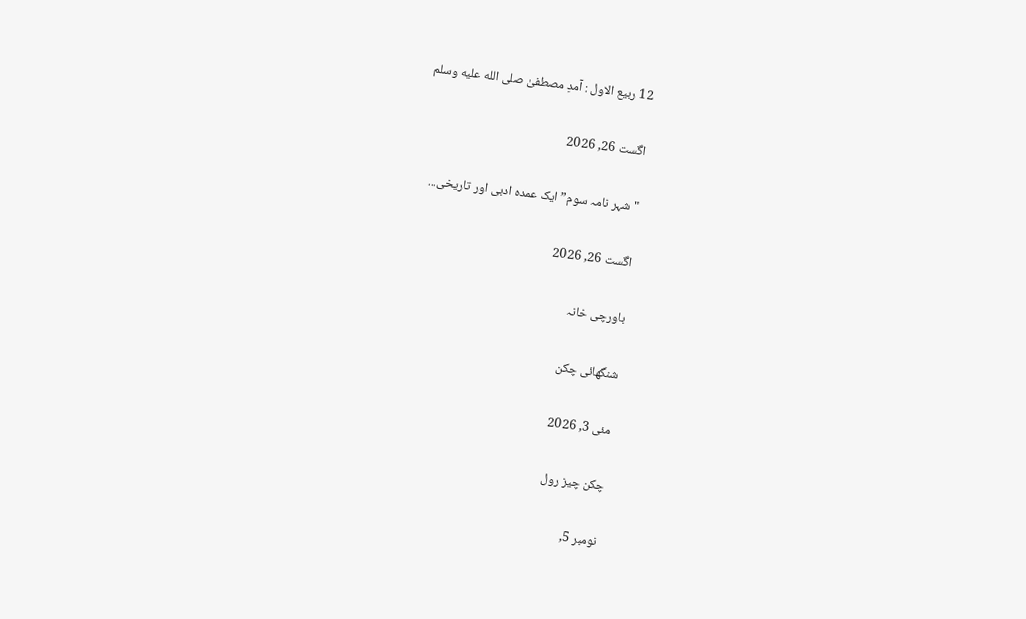12 ربیع الاول : آمدِ مصطفیٰ صلى الله عليه وسلم

اگست 26, 2026

"شہر نامہ سوم” ایک عمدہ ادبی اور تاریخی...

اگست 26, 2026

باورچی خانہ

شنگھائی چکن

مئی 3, 2026

چکن چیز رول

نومبر 5,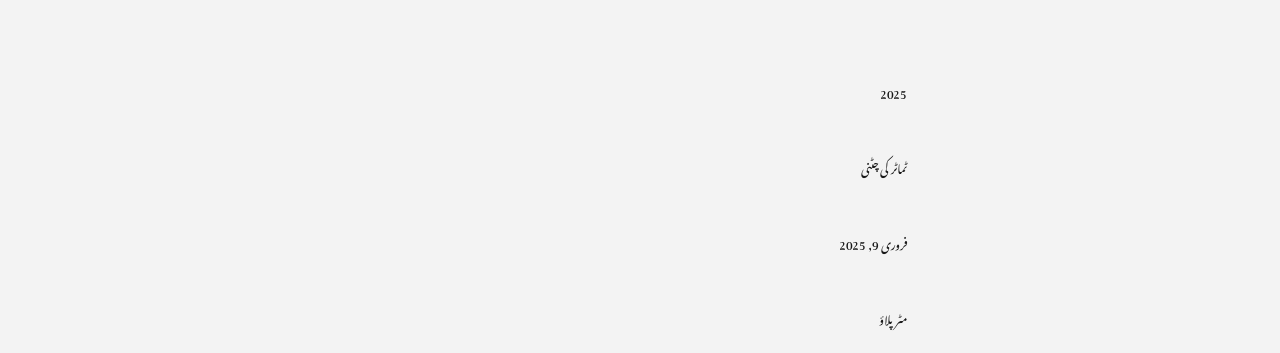2025

ٹماٹر کی چٹنی

فروری 9, 2025

مٹر پلاؤ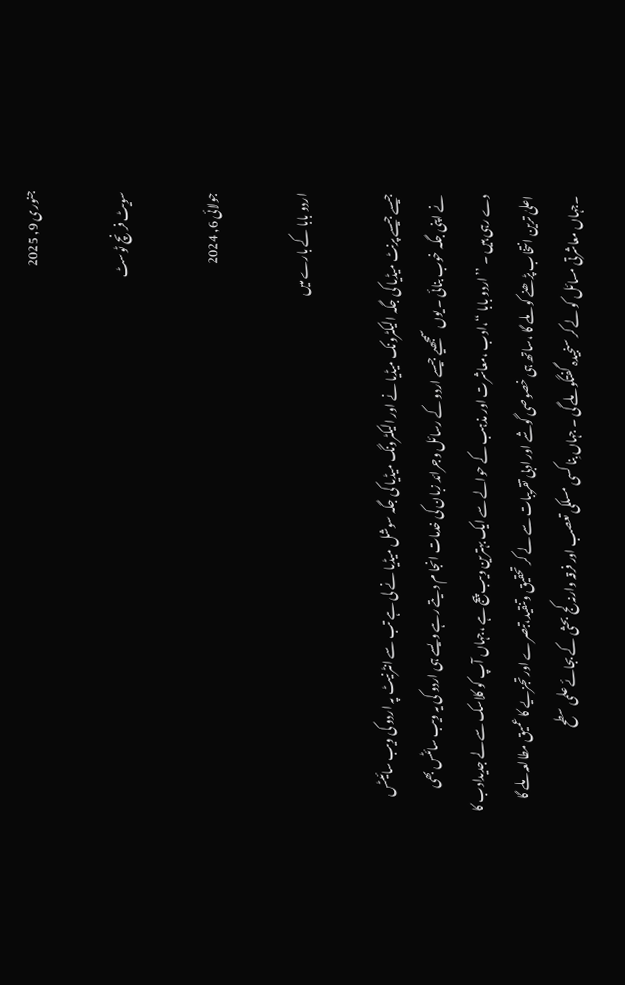جنوری 9, 2025

سویٹ فرنچ ٹوسٹ

جولائی 6, 2024

اردو بابا کے بارے میں

جیسے جیسے پرنٹ میڈیا کی جگہ الیکٹرونک میڈیا نے اور الیکٹرونگ میڈیا کی جگہ سوشل میڈیا نے لی ہے تب سے انٹرنیٹ پہ اردو کی ویب سائیٹس نے اپنی جگہ خوب بنائی ۔ یوں سمجھیے جیسے اردو کے رسائل وجرائد زبان کی خدمات انجا م دیتے رہے ویسے ہی اردو کی یہ ویب سائٹس بھی دے رہی ہیں ۔ ’’ اردو بابا ‘‘،ادب ،معاشرت اور مذہب کے حوالے سے ایک بہترین ویب پیج ہے ،جہاں آپ کو کلاسک سے لے جدیدادب کا اعلیٰ ترین انتخاب پڑھنے کو ملے گا ،ساتھ ہی خصوصی گوشے اور ادبی تقریبات سے لے کر تحقیق وتنقید،تبصرے اور تجزیے کا عمیق مطالعہ ملے گا ۔جہاں معاشرتی مسائل کو لے کر سنجیدہ گفتگو ملے گی ۔ جہاں بِنا کسی مسلکی تعصب اور فرقہ وارنہ کج بحثی کے بجائے علمی سطح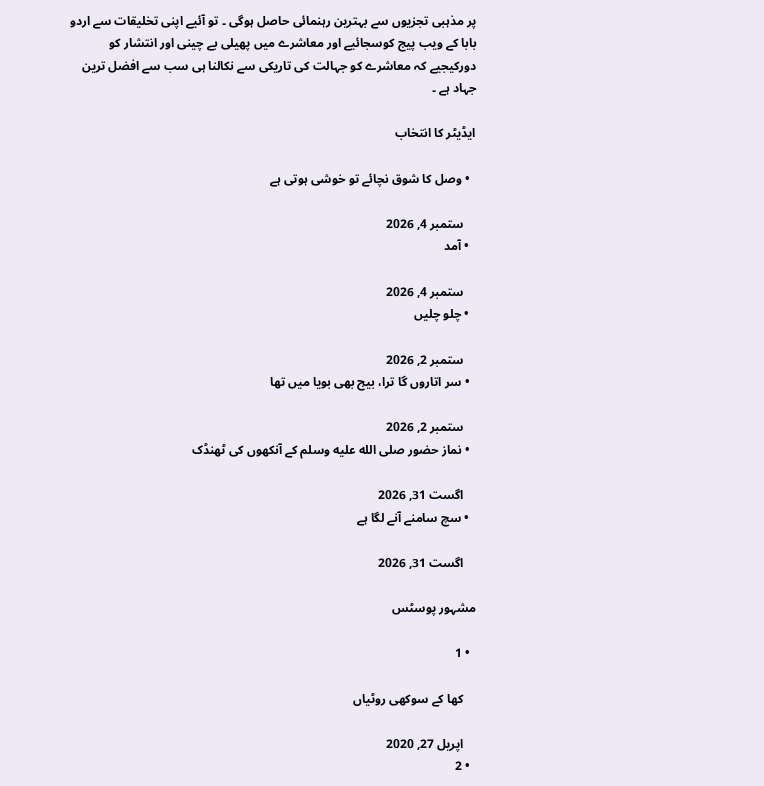پر مذہبی تجزیوں سے بہترین رہنمائی حاصل ہوگی ۔ تو آئیے اپنی تخلیقات سے اردو بابا کے ویب پیج کوسجائیے اور معاشرے میں پھیلی بے چینی اور انتشار کو دورکیجیے کہ معاشرے کو جہالت کی تاریکی سے نکالنا ہی سب سے افضل ترین جہاد ہے ۔

ایڈیٹر کا انتخاب

  • وصل کا شوق نچائے تو خوشی ہوتی ہے

    ستمبر 4, 2026
  • آمد

    ستمبر 4, 2026
  • چلو چلیں

    ستمبر 2, 2026
  • سر اتاروں گا ترا، بیج بھی بویا میں تھا

    ستمبر 2, 2026
  • نماز حضور صلى الله عليه وسلم کے آنکھوں کی ٹھنڈک

    اگست 31, 2026
  • سچ سامنے آنے لگا ہے

    اگست 31, 2026

مشہور پوسٹس

  • 1

    کھا کے سوکھی روٹیاں

    اپریل 27, 2020
  • 2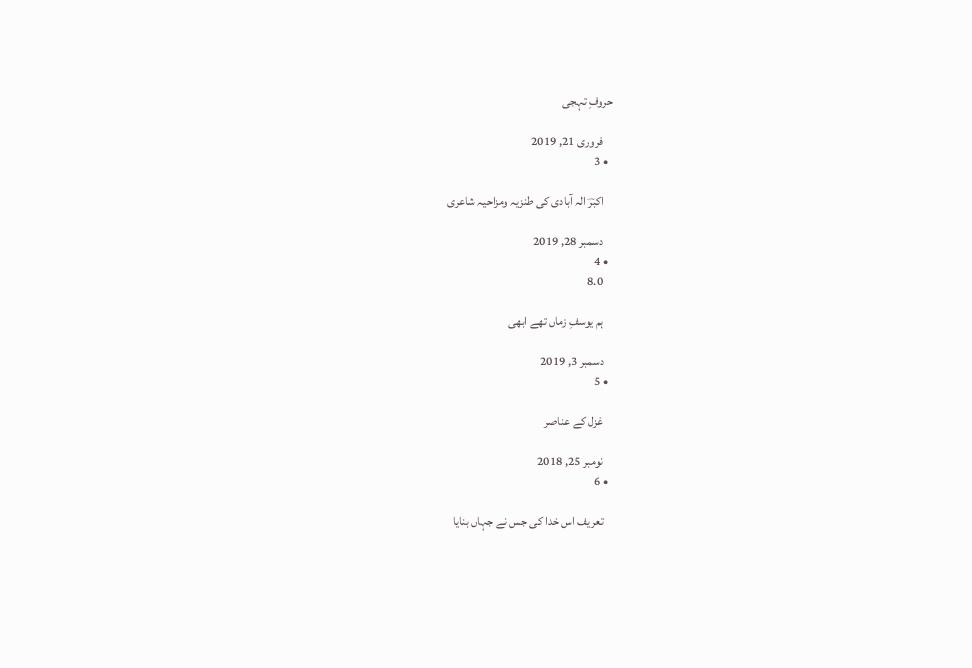حروفِ تہجی

    فروری 21, 2019
  • 3

    اکبرؔ الہ آبادی کی طنزیہ ومزاحیہ شاعری

    دسمبر 28, 2019
  • 4
    8.0

    ہم یوسفِ زماں تھے ابھی

    دسمبر 3, 2019
  • 5

    غزل کے عناصر

    نومبر 25, 2018
  • 6

    تعریف اس خدا کی جس نے جہاں بنایا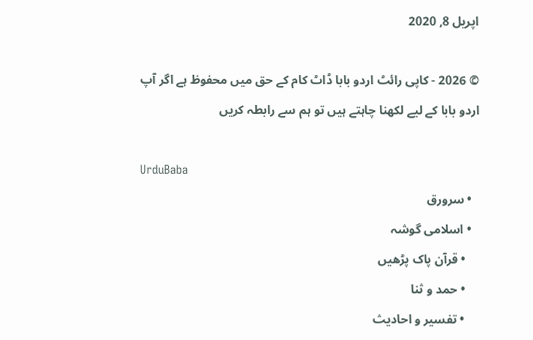اپریل 8, 2020

© 2026 - کاپی رائٹ اردو بابا ڈاٹ کام کے حق میں محفوظ ہے اگر آپ اردو بابا کے لیے لکھنا چاہتے ہیں تو ہم سے رابطہ کریں

UrduBaba
  • سرورق
  • اسلامی گوشہ
    • قرآن پاک پڑھیں
    • حمد و ثنا
    • تفسیر و احادیث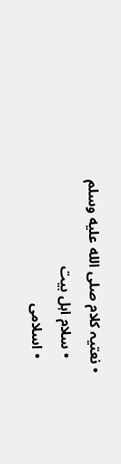• نعتیہ کلام صلى الله عليه وسلم
    • سلام اہل بیت
    • اسلامی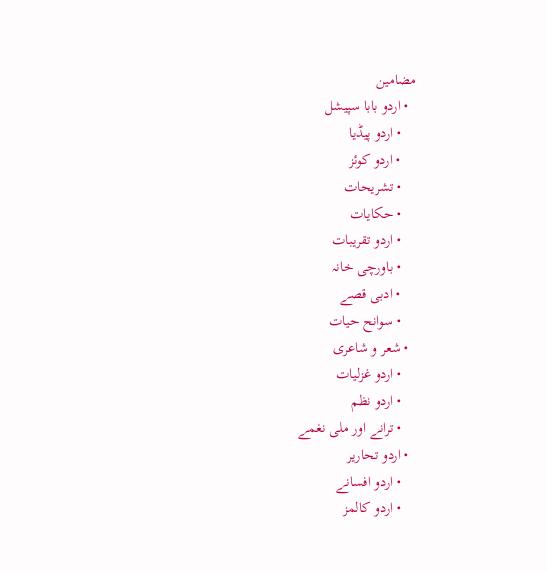مضامین
  • اردو بابا سپیشل
    • اردو پیڈیا
    • اردو کوئز
    • تشریحات
    • حکایات
    • اردو تقریبات
    • باورچی خانہ
    • ادبی قصے
    • سوانح حیات
  • شعر و شاعری
    • اردو غزلیات
    • اردو نظم
    • ترانے اور ملی نغمے
  • اردو تحاریر
    • اردو افسانے
    • اردو کالمز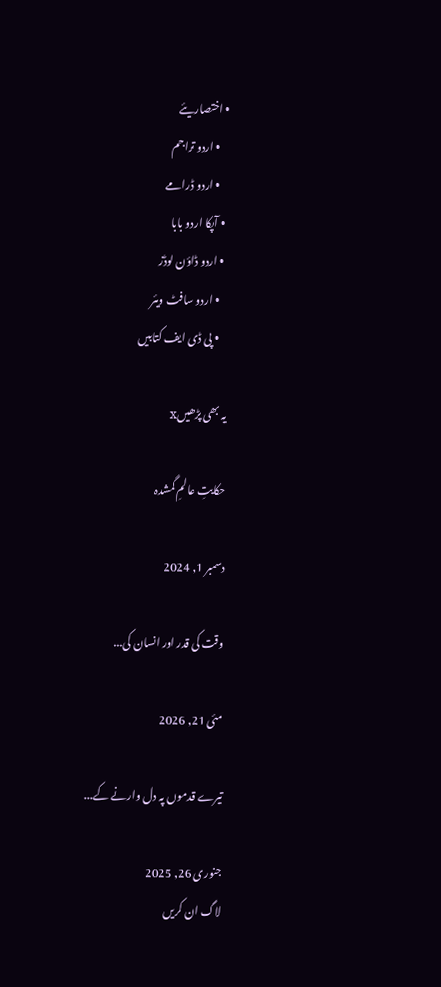• اختصاریئے
    • اردو تراجم
    • اردو ڈرامے
  • آپکا اردو بابا
  • اردو ڈاؤن لوڈز
    • اردو سافٹ ویئر
    • پی ڈی ایف کتابیں

یہ بھی پڑھیںx

حکایتِ عالمِ گمشدہ

دسمبر 1, 2024

وقت کی قدر اور انسان کی...

مئی 21, 2026

تیرے قدموں پہ دل وارنے کے...

جنوری 26, 2025
لاگ ان کریں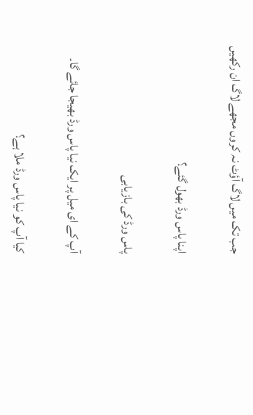جب تک میں لاگ آؤٹ نہ کروں مجھے لاگ ان رکھیں

اپنا پاس ورڈ بھول گئے؟

پاس ورڈ کی بازیابی

آپ کے ای میل پر ایک نیا پاس ورڈ بھیجا جائے گا۔

کیا آپ کو نیا پاس ورڈ ملا ہے؟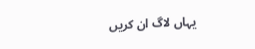یہاں لاگ ان کریں